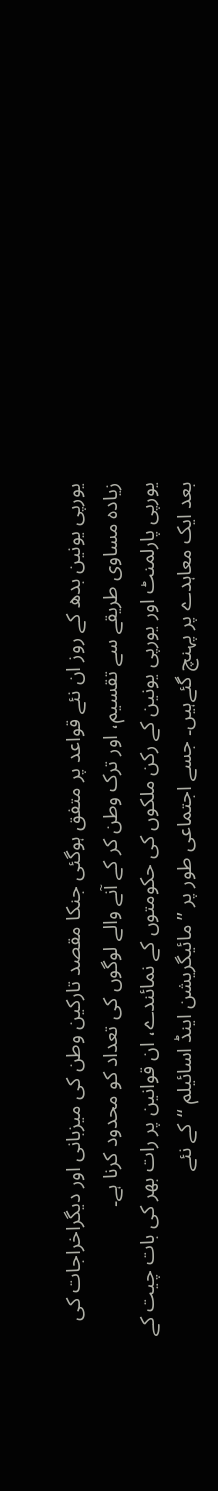یورپی یونین بدھ کے روز ان نئے قواعد پر متفق ہوگئی جنکا مقصد تارکین وطن کی میزبانی اور دیگراخراجات کی زیادہ مساوی طریقے سے تقسیم، اور ترک وطن کر کے آنے والے لوگوں کی تعداد کو محدود کرنا ہے۔
یورپی پارلمنٹ اور یورپی یونین کے رکن ملکوں کی حکومتوں کے نمائندے، ان قوانین پر رات بھر کی بات چیت کے بعد ایک معاہدے پر پہنچ گئےہیں۔ جسے اجتماعی طور پر ’’مائیگریشن اینڈ اسائیلم ‘‘کے نئے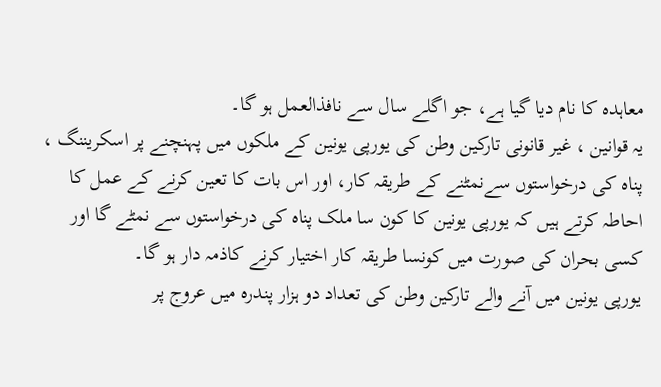معاہدہ کا نام دیا گیا ہے، جو اگلے سال سے نافذالعمل ہو گا۔
یہ قوانین ، غیر قانونی تارکین وطن کی یورپی یونین کے ملکوں میں پہنچنے پر اسکریننگ ، پناہ کی درخواستوں سےنمٹنے کے طریقہ کار، اور اس بات کا تعین کرنے کے عمل کا احاطہ کرتے ہیں کہ یورپی یونین کا کون سا ملک پناہ کی درخواستوں سے نمٹے گا اور کسی بحران کی صورت میں کونسا طریقہ کار اختیار کرنے کاذمہ دار ہو گا۔
یورپی یونین میں آنے والے تارکین وطن کی تعداد دو ہزار پندرہ میں عروج پر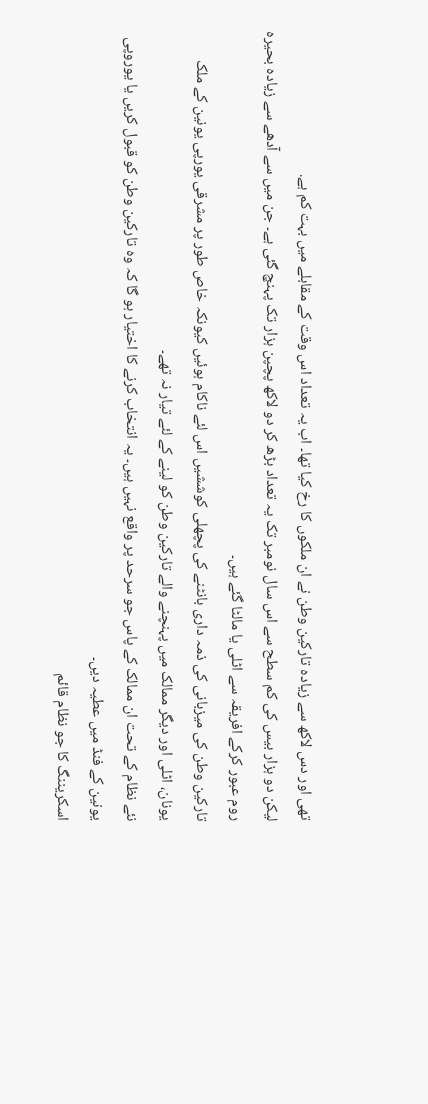تھی اور دس لاکھ سے زیادہ تارکین وطن نے ان ملکوں کا رخ کیا تھا۔ اب یہ تعداد اس وقت کے مقابلے میں بہت کم ہے.
لیکن دو ہزار بیس کی کم سطح سے اس سال نومبر تک یہ تعداد بڑھ کر دو لاکھ پچپن ہزار تک پہنچ گئی ہے۔ جن میں سے آدھے سے زیادہ بحیرہ روم عبور کرکے افریقہ سے اٹلی یا مالٹا گئے ہیں۔
تارکین وطن کی میزبانی کی ذمہ داری بانٹنے کی پچھلی کوششیں اس لئے ناکام ہوئیں کیونکہ خاص طور پر مشرقی یورپی یونین کے ملک یونان، اٹلی اور دیگر ممالک میں پہنچنے والے تارکین وطن کو لینے کے لئے تیار نہ تھے۔
نئے نظام کے تحت ان ممالک کے پاس جو سرحد پر واقع نہیں ہیں۔ یہ انتخاب کرنے کا اختیار ہو گا کہ وہ تارکین وطن کو قبول کریں یا یوروپی یونین کے فنڈ میں عطیہ دیں۔
اسکریننگ کا جو نظام قائم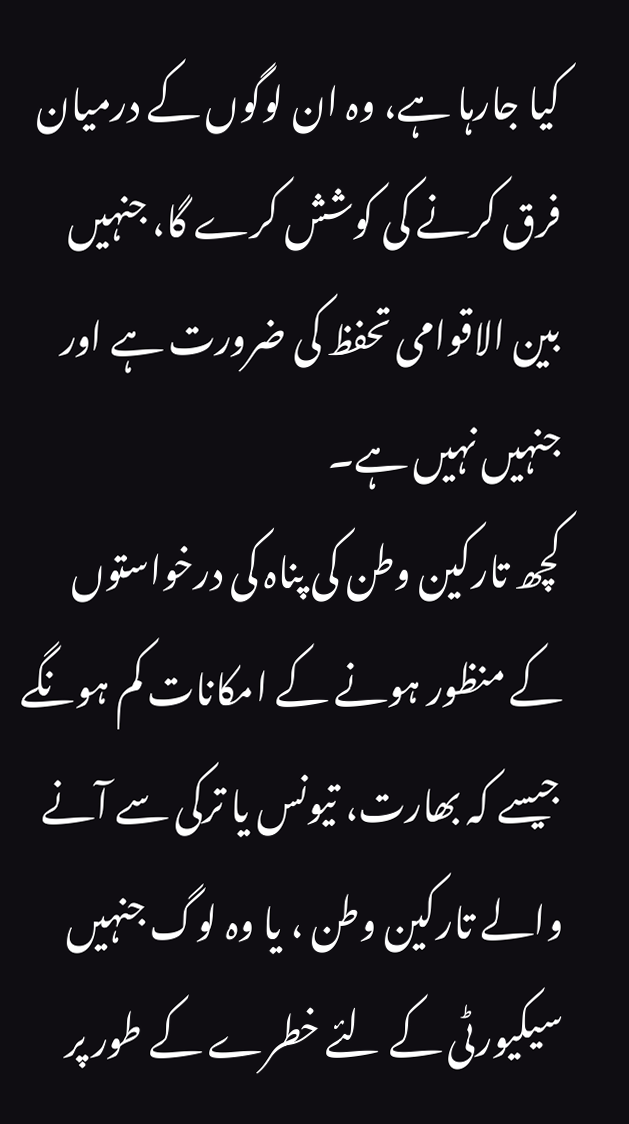کیا جارہا ہے، وہ ان لوگوں کے درمیان فرق کرنے کی کوشش کرے گا، جنہیں بین الاقوامی تحفظ کی ضرورت ہے اور جنہیں نہیں ہے۔
کچھ تارکین وطن کی پناہ کی درخواستوں کے منظور ہونے کے امکانات کم ہونگے جیسے کہ بھارت، تیونس یا ترکی سے آنے والے تارکین وطن ، یا وہ لوگ جنہیں سیکیورٹی کے لئے خطرے کے طور پر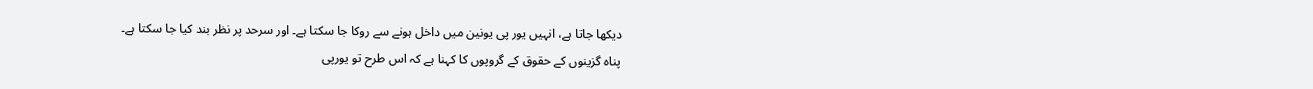دیکھا جاتا ہے، انہیں یور پی یونین میں داخل ہونے سے روکا جا سکتا ہے۔ اور سرحد پر نظر بند کیا جا سکتا ہے۔
پناہ گزینوں کے حقوق کے گروپوں کا کہنا ہے کہ اس طرح تو یورپی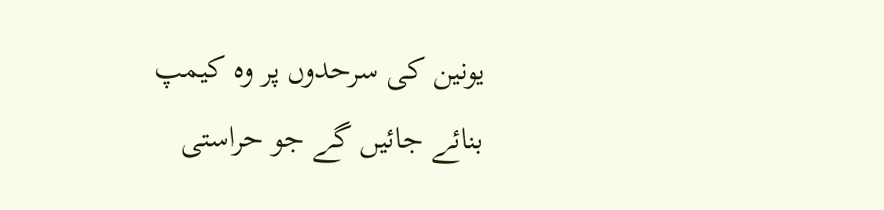یونین کی سرحدوں پر وہ کیمپ بنائے جائیں گے جو حراستی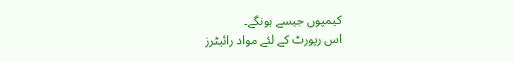کیمپوں جیسے ہونگے۔
اس رپورٹ کے لئے مواد رائیٹرز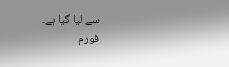سے لیا گیا ہے۔
فورم